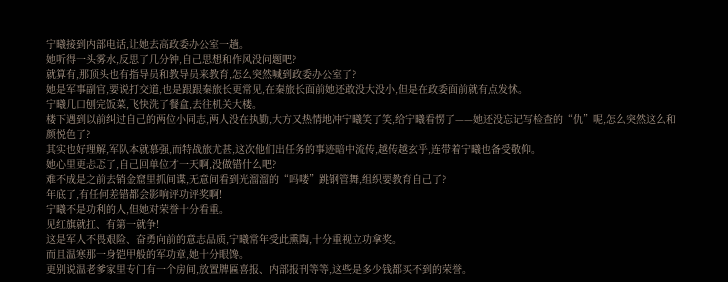宁曦接到内部电话,让她去高政委办公室一趟。
她听得一头雾水,反思了几分钟,自己思想和作风没问题吧?
就算有,那顶头也有指导员和教导员来教育,怎么突然喊到政委办公室了?
她是军事副官,要说打交道,也是跟跟秦旅长更常见,在秦旅长面前她还敢没大没小,但是在政委面前就有点发怵。
宁曦几口刨完饭菜,飞快洗了餐盒,去往机关大楼。
楼下遇到以前纠过自己的两位小同志,两人没在执勤,大方又热情地冲宁曦笑了笑,给宁曦看愣了——她还没忘记写检查的“仇”呢,怎么突然这么和颜悦色了?
其实也好理解,军队本就慕强,而特战旅尤甚,这次他们出任务的事迹暗中流传,越传越玄乎,连带着宁曦也备受敬仰。
她心里更忐忑了,自己回单位才一天啊,没做错什么吧?
难不成是之前去销金窟里抓间谍,无意间看到光溜溜的“吗喽”跳钢管舞,组织要教育自己了?
年底了,有任何差错都会影响评功评奖啊!
宁曦不是功利的人,但她对荣誉十分看重。
见红旗就扛、有第一就争!
这是军人不畏艰险、奋勇向前的意志品质,宁曦常年受此熏陶,十分重视立功拿奖。
而且温寒那一身铠甲般的军功章,她十分眼馋。
更别说温老爹家里专门有一个房间,放置牌匾喜报、内部报刊等等,这些是多少钱都买不到的荣誉。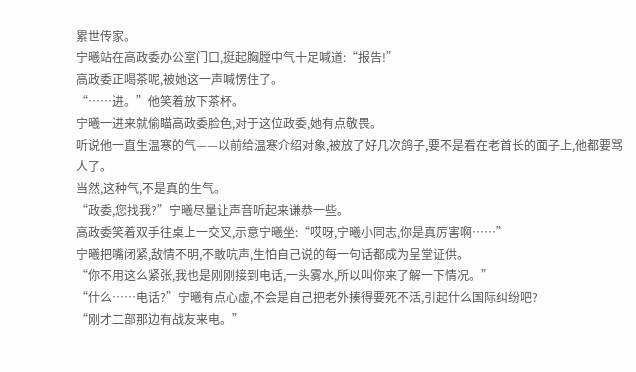累世传家。
宁曦站在高政委办公室门口,挺起胸膛中气十足喊道:“报告!”
高政委正喝茶呢,被她这一声喊愣住了。
“……进。”他笑着放下茶杯。
宁曦一进来就偷瞄高政委脸色,对于这位政委,她有点敬畏。
听说他一直生温寒的气——以前给温寒介绍对象,被放了好几次鸽子,要不是看在老首长的面子上,他都要骂人了。
当然,这种气,不是真的生气。
“政委,您找我?”宁曦尽量让声音听起来谦恭一些。
高政委笑着双手往桌上一交叉,示意宁曦坐:“哎呀,宁曦小同志,你是真厉害啊……”
宁曦把嘴闭紧,敌情不明,不敢吭声,生怕自己说的每一句话都成为呈堂证供。
“你不用这么紧张,我也是刚刚接到电话,一头雾水,所以叫你来了解一下情况。”
“什么……电话?”宁曦有点心虚,不会是自己把老外揍得要死不活,引起什么国际纠纷吧?
“刚才二部那边有战友来电。”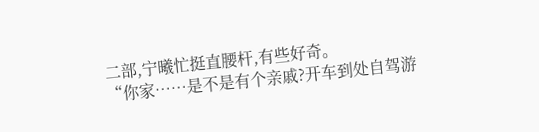二部,宁曦忙挺直腰杆,有些好奇。
“你家……是不是有个亲戚?开车到处自驾游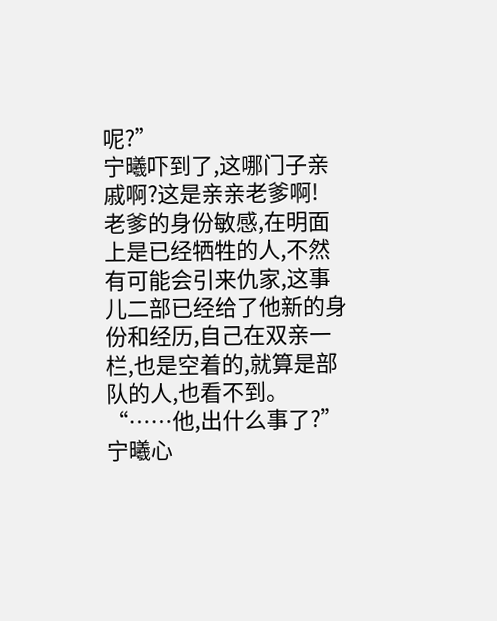呢?”
宁曦吓到了,这哪门子亲戚啊?这是亲亲老爹啊!
老爹的身份敏感,在明面上是已经牺牲的人,不然有可能会引来仇家,这事儿二部已经给了他新的身份和经历,自己在双亲一栏,也是空着的,就算是部队的人,也看不到。
“……他,出什么事了?”宁曦心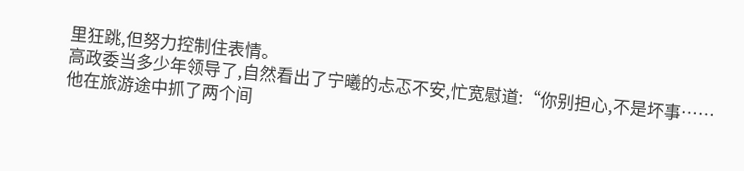里狂跳,但努力控制住表情。
高政委当多少年领导了,自然看出了宁曦的忐忑不安,忙宽慰道:“你别担心,不是坏事……他在旅游途中抓了两个间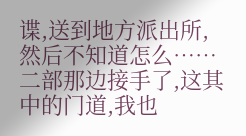谍,送到地方派出所,然后不知道怎么……二部那边接手了,这其中的门道,我也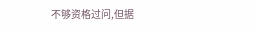不够资格过问,但据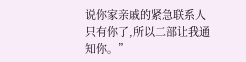说你家亲戚的紧急联系人只有你了,所以二部让我通知你。”